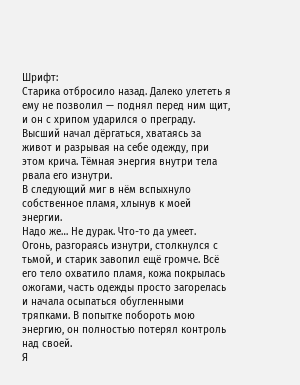Шрифт:
Старика отбросило назад. Далеко улететь я ему не позволил — поднял перед ним щит, и он с хрипом ударился о преграду.
Высший начал дёргаться, хватаясь за живот и разрывая на себе одежду, при этом крича. Тёмная энергия внутри тела рвала его изнутри.
В следующий миг в нём вспыхнуло собственное пламя, хлынув к моей энергии.
Надо же… Не дурак. Что-то да умеет.
Огонь, разгораясь изнутри, столкнулся с тьмой, и старик завопил ещё громче. Всё его тело охватило пламя, кожа покрылась ожогами, часть одежды просто загорелась и начала осыпаться обугленными тряпками. В попытке побороть мою энергию, он полностью потерял контроль над своей.
Я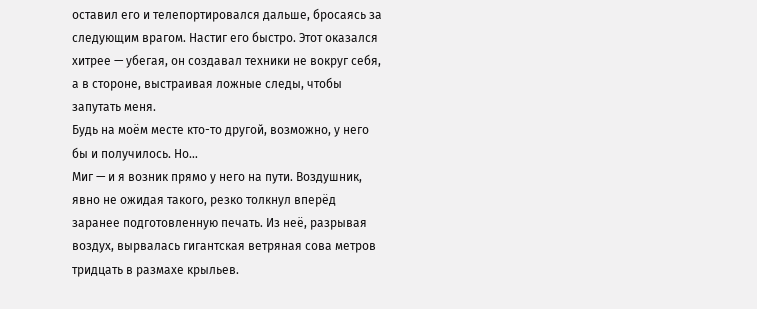оставил его и телепортировался дальше, бросаясь за следующим врагом. Настиг его быстро. Этот оказался хитрее — убегая, он создавал техники не вокруг себя, а в стороне, выстраивая ложные следы, чтобы запутать меня.
Будь на моём месте кто-то другой, возможно, у него бы и получилось. Но…
Миг — и я возник прямо у него на пути. Воздушник, явно не ожидая такого, резко толкнул вперёд заранее подготовленную печать. Из неё, разрывая воздух, вырвалась гигантская ветряная сова метров тридцать в размахе крыльев.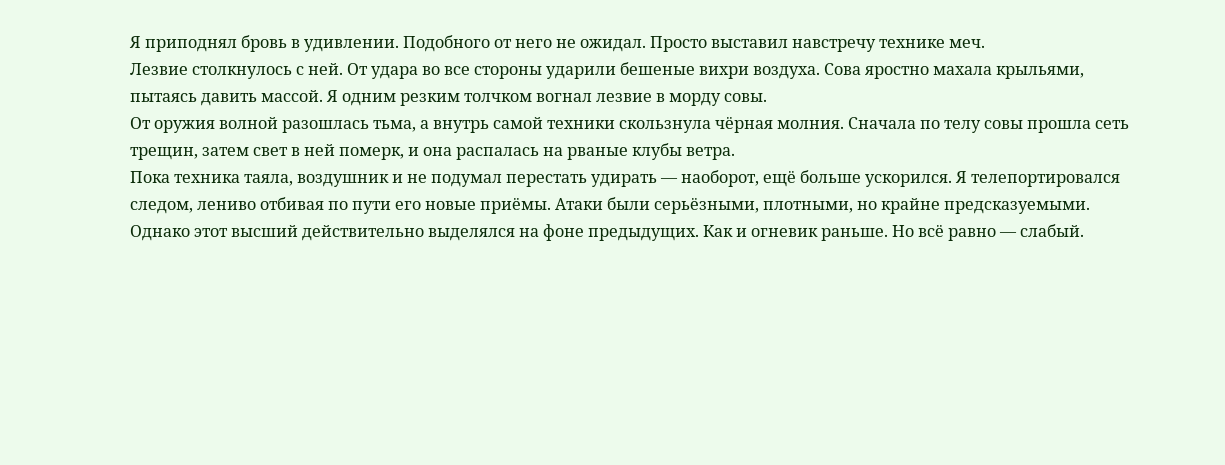Я приподнял бровь в удивлении. Подобного от него не ожидал. Просто выставил навстречу технике меч.
Лезвие столкнулось с ней. От удара во все стороны ударили бешеные вихри воздуха. Сова яростно махала крыльями, пытаясь давить массой. Я одним резким толчком вогнал лезвие в морду совы.
От оружия волной разошлась тьма, а внутрь самой техники скользнула чёрная молния. Сначала по телу совы прошла сеть трещин, затем свет в ней померк, и она распалась на рваные клубы ветра.
Пока техника таяла, воздушник и не подумал перестать удирать — наоборот, ещё больше ускорился. Я телепортировался следом, лениво отбивая по пути его новые приёмы. Атаки были серьёзными, плотными, но крайне предсказуемыми.
Однако этот высший действительно выделялся на фоне предыдущих. Как и огневик раньше. Но всё равно — слабый.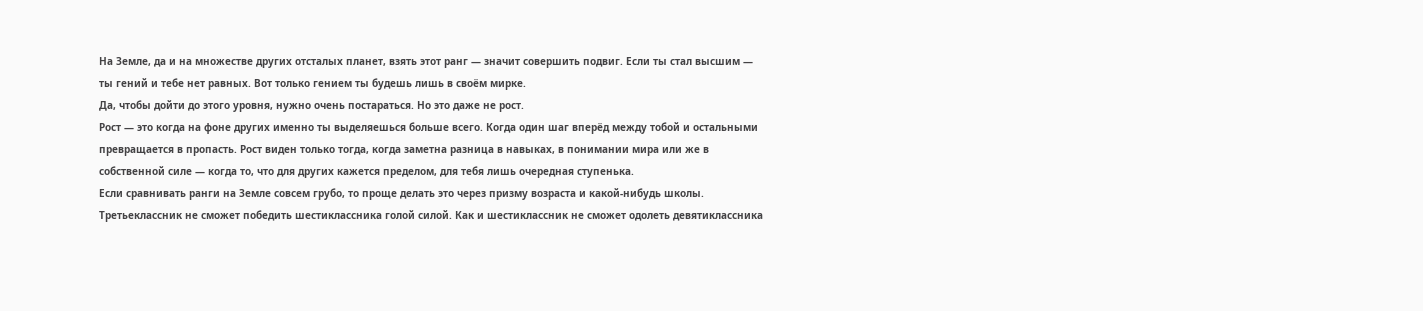На Земле, да и на множестве других отсталых планет, взять этот ранг — значит совершить подвиг. Если ты стал высшим — ты гений и тебе нет равных. Вот только гением ты будешь лишь в своём мирке.
Да, чтобы дойти до этого уровня, нужно очень постараться. Но это даже не рост.
Рост — это когда на фоне других именно ты выделяешься больше всего. Когда один шаг вперёд между тобой и остальными превращается в пропасть. Рост виден только тогда, когда заметна разница в навыках, в понимании мира или же в собственной силе — когда то, что для других кажется пределом, для тебя лишь очередная ступенька.
Если сравнивать ранги на Земле совсем грубо, то проще делать это через призму возраста и какой-нибудь школы.
Третьеклассник не сможет победить шестиклассника голой силой. Как и шестиклассник не сможет одолеть девятиклассника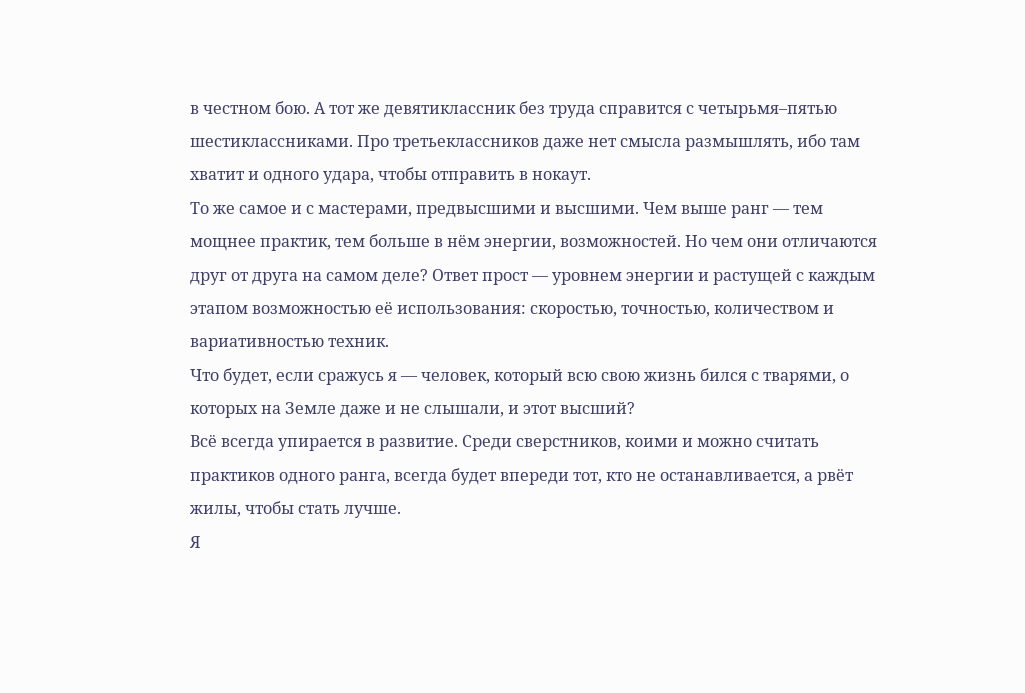в честном бою. А тот же девятиклассник без труда справится с четырьмя–пятью шестиклассниками. Про третьеклассников даже нет смысла размышлять, ибо там хватит и одного удара, чтобы отправить в нокаут.
То же самое и с мастерами, предвысшими и высшими. Чем выше ранг — тем мощнее практик, тем больше в нём энергии, возможностей. Но чем они отличаются друг от друга на самом деле? Ответ прост — уровнем энергии и растущей с каждым этапом возможностью её использования: скоростью, точностью, количеством и вариативностью техник.
Что будет, если сражусь я — человек, который всю свою жизнь бился с тварями, о которых на Земле даже и не слышали, и этот высший?
Всё всегда упирается в развитие. Среди сверстников, коими и можно считать практиков одного ранга, всегда будет впереди тот, кто не останавливается, а рвёт жилы, чтобы стать лучше.
Я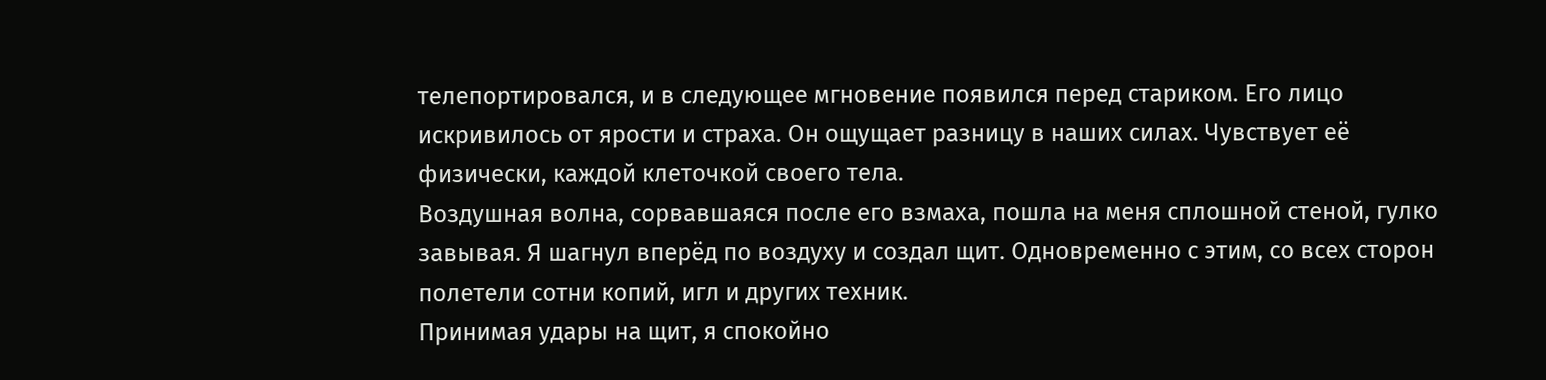телепортировался, и в следующее мгновение появился перед стариком. Его лицо искривилось от ярости и страха. Он ощущает разницу в наших силах. Чувствует её физически, каждой клеточкой своего тела.
Воздушная волна, сорвавшаяся после его взмаха, пошла на меня сплошной стеной, гулко завывая. Я шагнул вперёд по воздуху и создал щит. Одновременно с этим, со всех сторон полетели сотни копий, игл и других техник.
Принимая удары на щит, я спокойно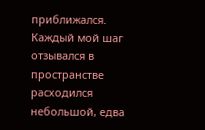приближался. Каждый мой шаг отзывался в пространстве расходился небольшой, едва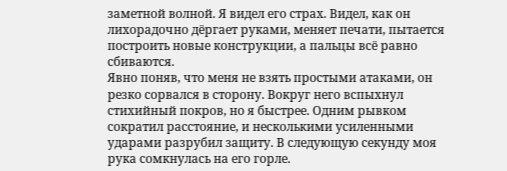заметной волной. Я видел его страх. Видел, как он лихорадочно дёргает руками, меняет печати, пытается построить новые конструкции, а пальцы всё равно сбиваются.
Явно поняв, что меня не взять простыми атаками, он резко сорвался в сторону. Вокруг него вспыхнул стихийный покров, но я быстрее. Одним рывком сократил расстояние, и несколькими усиленными ударами разрубил защиту. В следующую секунду моя рука сомкнулась на его горле.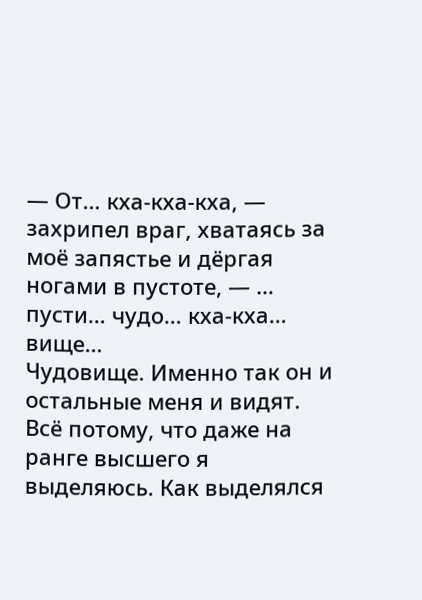— От… кха-кха-кха, — захрипел враг, хватаясь за моё запястье и дёргая ногами в пустоте, — … пусти… чудо… кха-кха… вище…
Чудовище. Именно так он и остальные меня и видят. Всё потому, что даже на ранге высшего я выделяюсь. Как выделялся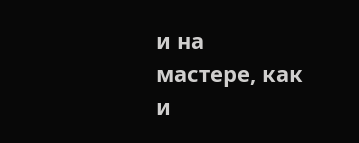и на мастере, как и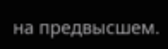на предвысшем.